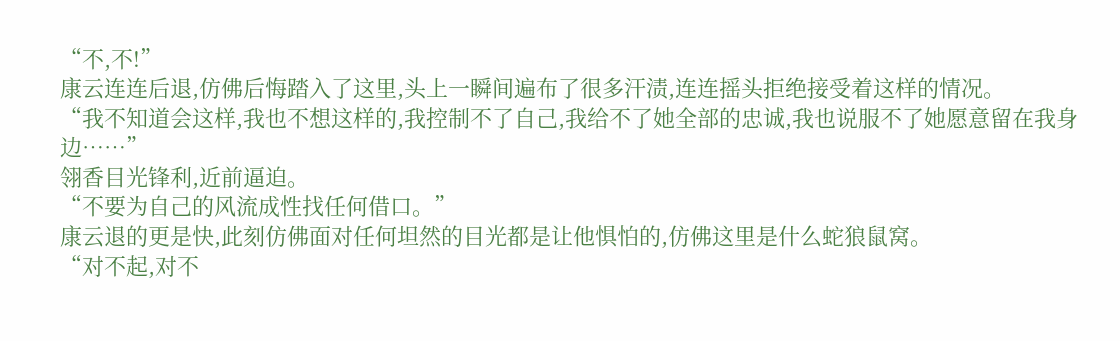“不,不!”
康云连连后退,仿佛后悔踏入了这里,头上一瞬间遍布了很多汗渍,连连摇头拒绝接受着这样的情况。
“我不知道会这样,我也不想这样的,我控制不了自己,我给不了她全部的忠诚,我也说服不了她愿意留在我身边……”
翎香目光锋利,近前逼迫。
“不要为自己的风流成性找任何借口。”
康云退的更是快,此刻仿佛面对任何坦然的目光都是让他惧怕的,仿佛这里是什么蛇狼鼠窝。
“对不起,对不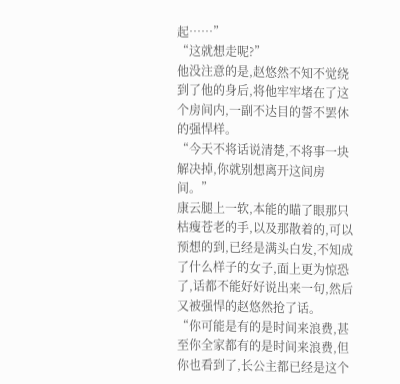起……”
“这就想走呢?”
他没注意的是,赵悠然不知不觉绕到了他的身后,将他牢牢堵在了这个房间内,一副不达目的誓不罢休的强悍样。
“今天不将话说清楚,不将事一块解决掉,你就别想离开这间房间。”
康云腿上一软,本能的瞄了眼那只枯瘦苍老的手,以及那散着的,可以预想的到,已经是满头白发,不知成了什么样子的女子,面上更为惊恐了,话都不能好好说出来一句,然后又被强悍的赵悠然抢了话。
“你可能是有的是时间来浪费,甚至你全家都有的是时间来浪费,但你也看到了,长公主都已经是这个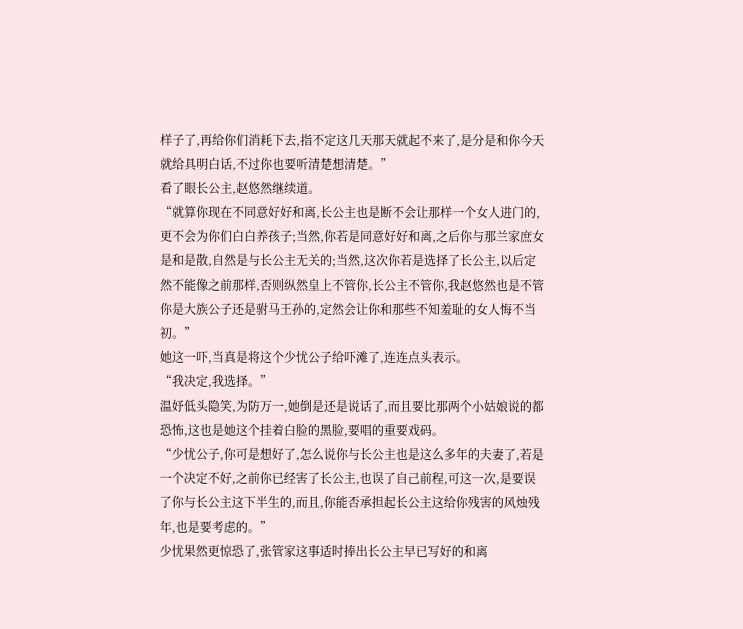样子了,再给你们消耗下去,指不定这几天那天就起不来了,是分是和你今天就给具明白话,不过你也要听清楚想清楚。”
看了眼长公主,赵悠然继续道。
“就算你现在不同意好好和离,长公主也是断不会让那样一个女人进门的,更不会为你们白白养孩子;当然,你若是同意好好和离,之后你与那兰家庶女是和是散,自然是与长公主无关的;当然,这次你若是选择了长公主,以后定然不能像之前那样,否则纵然皇上不管你,长公主不管你,我赵悠然也是不管你是大族公子还是驸马王孙的,定然会让你和那些不知羞耻的女人悔不当初。”
她这一吓,当真是将这个少忧公子给吓滩了,连连点头表示。
“我决定,我选择。”
温妤低头隐笑,为防万一,她倒是还是说话了,而且要比那两个小姑娘说的都恐怖,这也是她这个挂着白脸的黑脸,要唱的重要戏码。
“少忧公子,你可是想好了,怎么说你与长公主也是这么多年的夫妻了,若是一个决定不好,之前你已经害了长公主,也误了自己前程,可这一次,是要误了你与长公主这下半生的,而且,你能否承担起长公主这给你残害的风烛残年,也是要考虑的。”
少忧果然更惊恐了,张管家这事适时捧出长公主早已写好的和离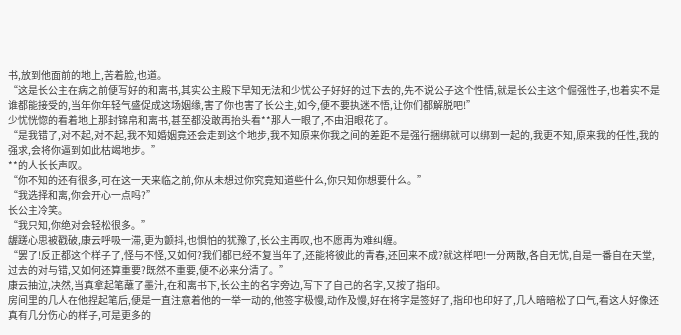书,放到他面前的地上,苦着脸,也道。
“这是长公主在病之前便写好的和离书,其实公主殿下早知无法和少忧公子好好的过下去的,先不说公子这个性情,就是长公主这个倔强性子,也着实不是谁都能接受的,当年你年轻气盛促成这场姻缘,害了你也害了长公主,如今,便不要执迷不悟,让你们都解脱吧!”
少忧恍惚的看着地上那封锦帛和离书,甚至都没敢再抬头看**那人一眼了,不由泪眼花了。
“是我错了,对不起,对不起,我不知婚姻竟还会走到这个地步,我不知原来你我之间的差距不是强行捆绑就可以绑到一起的,我更不知,原来我的任性,我的强求,会将你逼到如此枯竭地步。”
**的人长长声叹。
“你不知的还有很多,可在这一天来临之前,你从未想过你究竟知道些什么,你只知你想要什么。”
“我选择和离,你会开心一点吗?”
长公主冷笑。
“我只知,你绝对会轻松很多。”
龌蹉心思被戳破,康云呼吸一滞,更为颤抖,也惧怕的犹豫了,长公主再叹,也不愿再为难纠缠。
“罢了!反正都这个样子了,怪与不怪,又如何?我们都已经不复当年了,还能将彼此的青春,还回来不成?就这样吧!一分两散,各自无忧,自是一番自在天堂,过去的对与错,又如何还算重要?既然不重要,便不必来分清了。”
康云抽泣,决然,当真拿起笔蘸了墨汁,在和离书下,长公主的名字旁边,写下了自己的名字,又按了指印。
房间里的几人在他捏起笔后,便是一直注意着他的一举一动的,他签字极慢,动作及慢,好在将字是签好了,指印也印好了,几人暗暗松了口气,看这人好像还真有几分伤心的样子,可是更多的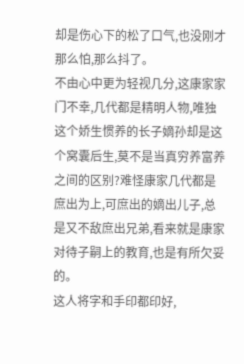却是伤心下的松了口气,也没刚才那么怕,那么抖了。
不由心中更为轻视几分,这康家家门不幸,几代都是精明人物,唯独这个娇生惯养的长子嫡孙却是这个窝囊后生,莫不是当真穷养富养之间的区别?难怪康家几代都是庶出为上,可庶出的嫡出儿子,总是又不敌庶出兄弟,看来就是康家对待子嗣上的教育,也是有所欠妥的。
这人将字和手印都印好,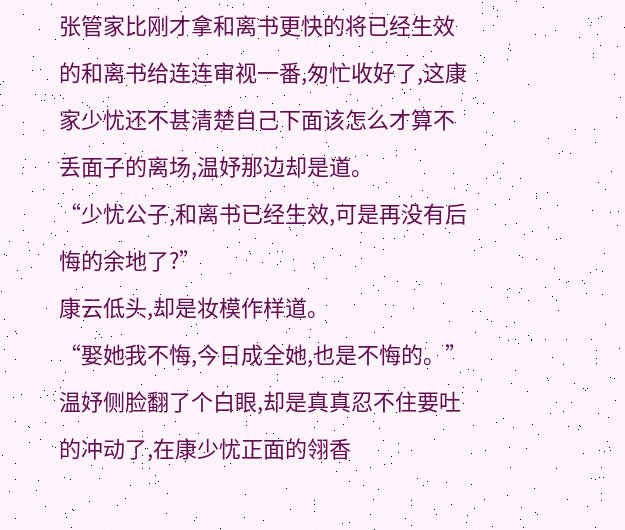张管家比刚才拿和离书更快的将已经生效的和离书给连连审视一番,匆忙收好了,这康家少忧还不甚清楚自己下面该怎么才算不丢面子的离场,温妤那边却是道。
“少忧公子,和离书已经生效,可是再没有后悔的余地了?”
康云低头,却是妆模作样道。
“娶她我不悔,今日成全她,也是不悔的。”
温妤侧脸翻了个白眼,却是真真忍不住要吐的冲动了,在康少忧正面的翎香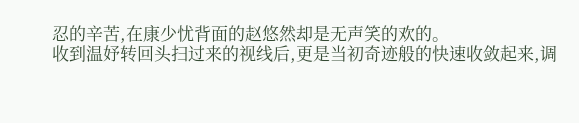忍的辛苦,在康少忧背面的赵悠然却是无声笑的欢的。
收到温妤转回头扫过来的视线后,更是当初奇迹般的快速收敛起来,调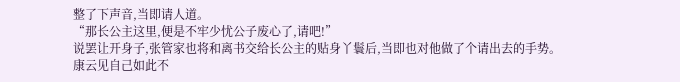整了下声音,当即请人道。
“那长公主这里,便是不牢少忧公子废心了,请吧!”
说罢让开身子,张管家也将和离书交给长公主的贴身丫鬟后,当即也对他做了个请出去的手势。
康云见自己如此不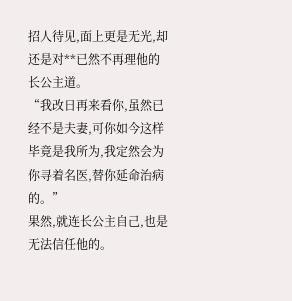招人待见,面上更是无光,却还是对**已然不再理他的长公主道。
“我改日再来看你,虽然已经不是夫妻,可你如今这样毕竟是我所为,我定然会为你寻着名医,替你延命治病的。”
果然,就连长公主自己,也是无法信任他的。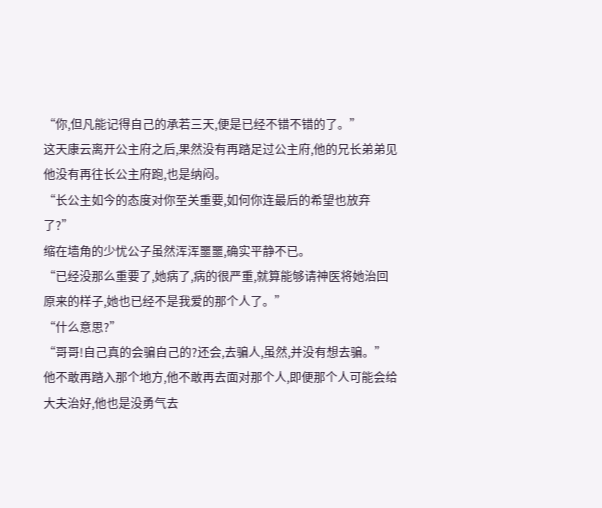“你,但凡能记得自己的承若三天,便是已经不错不错的了。”
这天康云离开公主府之后,果然没有再踏足过公主府,他的兄长弟弟见他没有再往长公主府跑,也是纳闷。
“长公主如今的态度对你至关重要,如何你连最后的希望也放弃了?”
缩在墙角的少忧公子虽然浑浑噩噩,确实平静不已。
“已经没那么重要了,她病了,病的很严重,就算能够请神医将她治回原来的样子,她也已经不是我爱的那个人了。”
“什么意思?”
“哥哥!自己真的会骗自己的?还会,去骗人,虽然,并没有想去骗。”
他不敢再踏入那个地方,他不敢再去面对那个人,即便那个人可能会给大夫治好,他也是没勇气去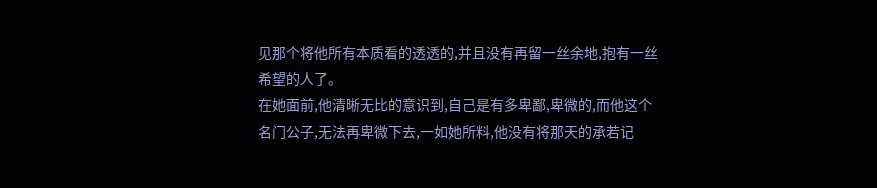见那个将他所有本质看的透透的,并且没有再留一丝余地,抱有一丝希望的人了。
在她面前,他清晰无比的意识到,自己是有多卑鄙,卑微的,而他这个名门公子,无法再卑微下去,一如她所料,他没有将那天的承若记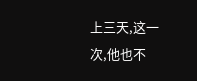上三天,这一次,他也不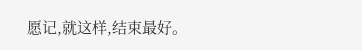愿记,就这样,结束最好。